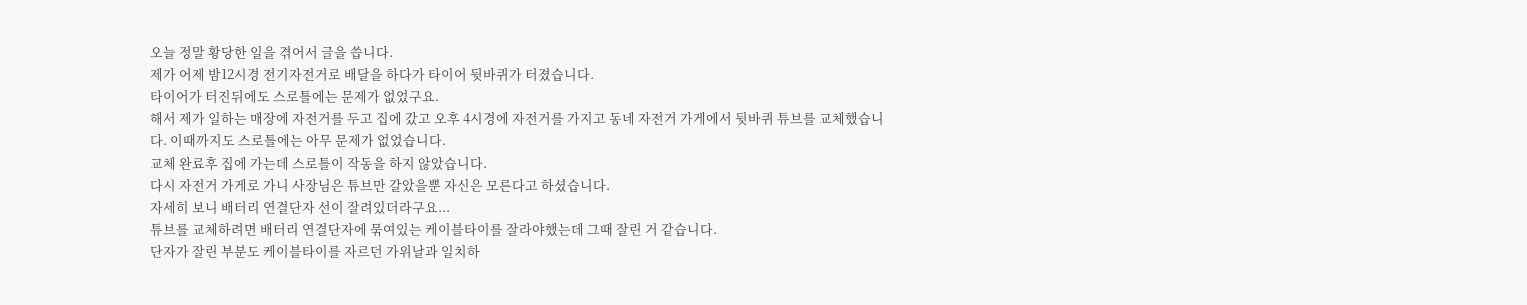오늘 정말 황당한 일을 겪어서 글을 씁니다.
제가 어제 밤12시경 전기자전거로 배달을 하다가 타이어 뒷바퀴가 터졌습니다.
타이어가 터진뒤에도 스로틀에는 문제가 없었구요.
해서 제가 일하는 매장에 자전거를 두고 집에 갔고 오후 4시경에 자전거를 가지고 동네 자전거 가게에서 뒷바퀴 튜브를 교체했습니다. 이때까지도 스로틀에는 아무 문제가 없었습니다.
교체 완료후 집에 가는데 스로틀이 작동을 하지 않았습니다.
다시 자전거 가게로 가니 사장님은 튜브만 갈았을뿐 자신은 모른다고 하셨습니다.
자세히 보니 배터리 연결단자 선이 잘려있더라구요...
튜브를 교체하려면 배터리 연결단자에 묶여있는 케이블타이를 잘라야했는데 그때 잘린 거 같습니다.
단자가 잘린 부분도 케이블타이를 자르던 가위날과 일치하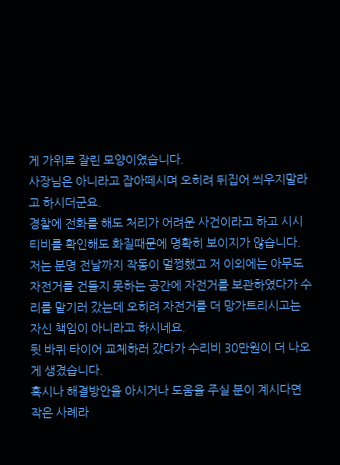게 가위로 잘린 모양이였습니다.
사장님은 아니라고 잡아떼시며 오히려 뒤집어 씌우지말라고 하시더군요.
경찰에 전화를 해도 처리가 어려운 사건이라고 하고 시시티비를 확인해도 화질때문에 명확히 보이지가 않습니다.
저는 분명 전날까지 작동이 멀쩡했고 저 이외에는 아무도 자전거를 건들지 못하는 공간에 자전거를 보관하였다가 수리를 맡기러 갔는데 오히려 자전거를 더 망가트리시고는 자신 책임이 아니라고 하시네요.
뒷 바퀴 타이어 교체하러 갔다가 수리비 30만원이 더 나오게 생겼습니다.
혹시나 해결방안을 아시거나 도움을 주실 분이 계시다면 작은 사례라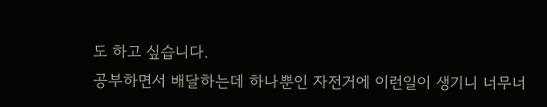도 하고 싶습니다.
공부하면서 배달하는데 하나뿐인 자전거에 이런일이 생기니 너무너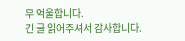무 억울합니다.
긴 글 읽어주셔서 감사합니다.